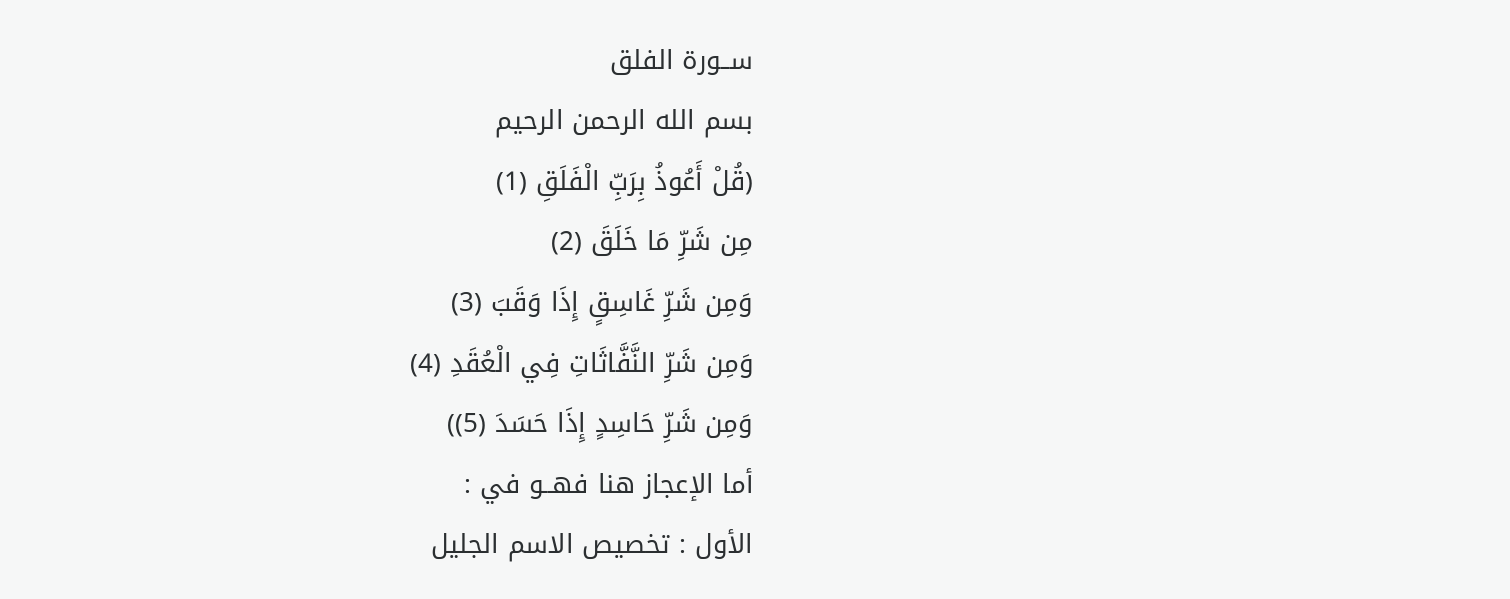ســورة الفلق
بسم الله الرحمن الرحيم
(قُلْ أَعُوذُ بِرَبِّ الْفَلَقِ (1)
مِن شَرِّ مَا خَلَقَ (2)
وَمِن شَرِّ غَاسِقٍ إِذَا وَقَبَ (3)
وَمِن شَرِّ النَّفَّاثَاتِ فِي الْعُقَدِ (4)
وَمِن شَرِّ حَاسِدٍ إِذَا حَسَدَ (5))
أما الإعجاز هنا فهــو في :
الأول : تخصيص الاسم الجليل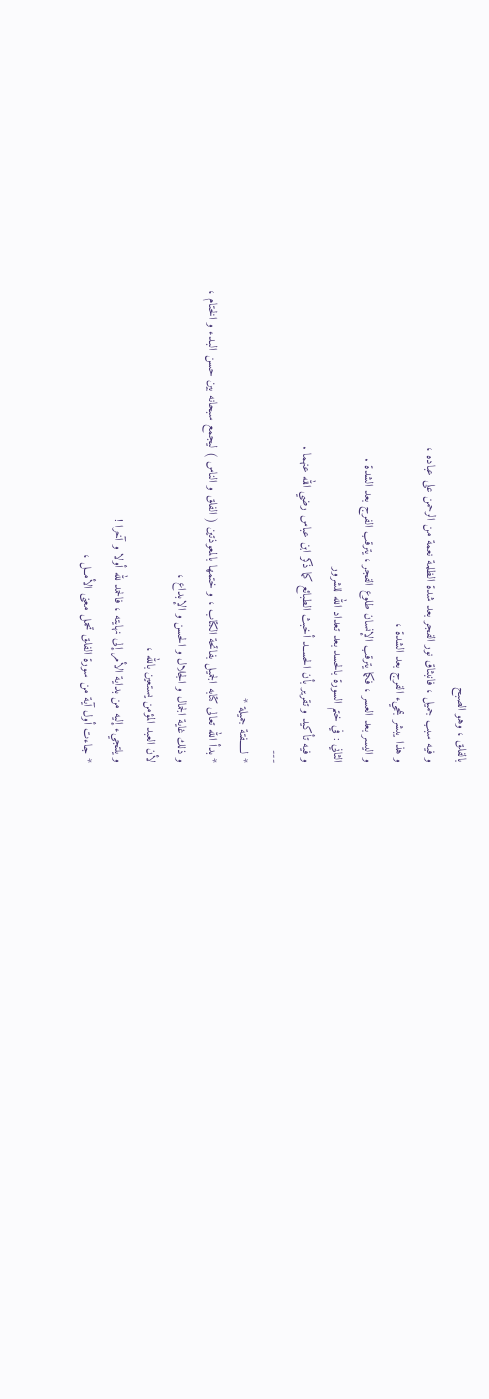بالفلق ، وهو الصبح
و فيه سبب جميل ، فانبثاق نور الفجر بعد شدة الظلمة نعمة من الرحمن على عباده ،
و هذا يبشر بمجيء الفرج بعد الشدة ،
و اليسر بعد العسر ، فكما يترقب الإنسان طلوع الفجر ، يترقب الفرج بعد الشدة .
الثاني : في ختم السورة بالحسد بعد تعداد الله للشرور
و فيه تأكيد و تقرير بأن الحســد أخبث الطبائع كما ذكر ابن عباس رضي الله عنهما .
---
* لـــــفتة جميلة *
* بدأ الله تعالى كتابه الجميل بفاتحة الكتاب ، و ختمها بالمعوذتين ( الفلق و الناس ) ليجمع سبحانه بين حسن البـدء و الختام ،
و ذلك غاية الجمال و الجلال و الحسن و الإبداع ،
لأن العبد المؤمن يستعين بالله ،
و يلتجيء إليه من بداية الأمر إلى نهايته ، فالحمد لله أولا و آخرا !
* جاءت أول آية من سورة الفلق تحمل معنى الأمــل ،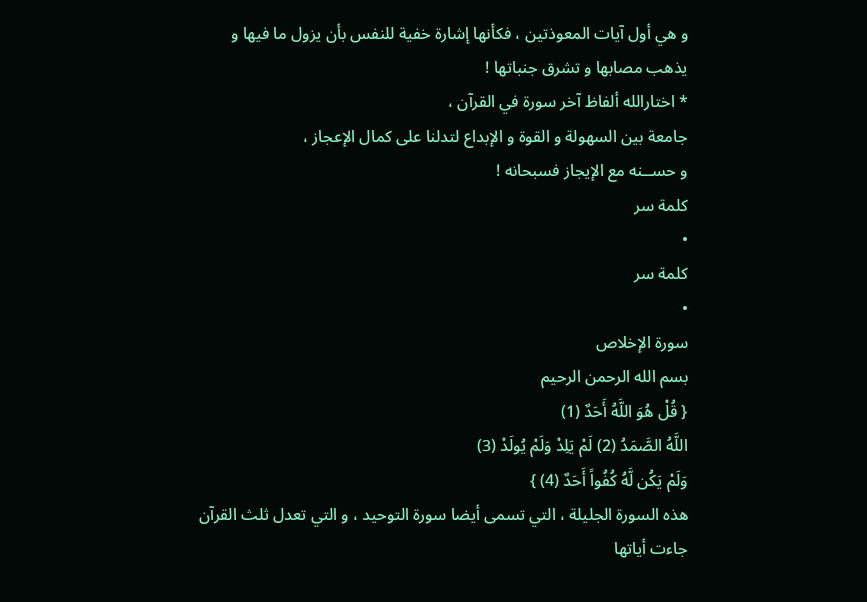و هي أول آيات المعوذتين ، فكأنها إشارة خفية للنفس بأن يزول ما فيها و يذهب مصابها و تشرق جنباتها !
* اختارالله ألفاظ آخر سورة في القرآن ،
جامعة بين السهولة و القوة و الإبداع لتدلنا على كمال الإعجاز ،
و حســنه مع الإيجاز فسبحانه !
كلمة سر
•
كلمة سر
•
سورة الإخلاص
بسم الله الرحمن الرحيم
{ قُلْ هُوَ اللَّهُ أَحَدٌ (1)
اللَّهُ الصَّمَدُ (2) لَمْ يَلِدْ وَلَمْ يُولَدْ (3)
وَلَمْ يَكُن لَّهُ كُفُواً أَحَدٌ (4) }
هذه السورة الجليلة ، التي تسمى أيضا سورة التوحيد ، و التي تعدل ثلث القرآن
جاءت أياتها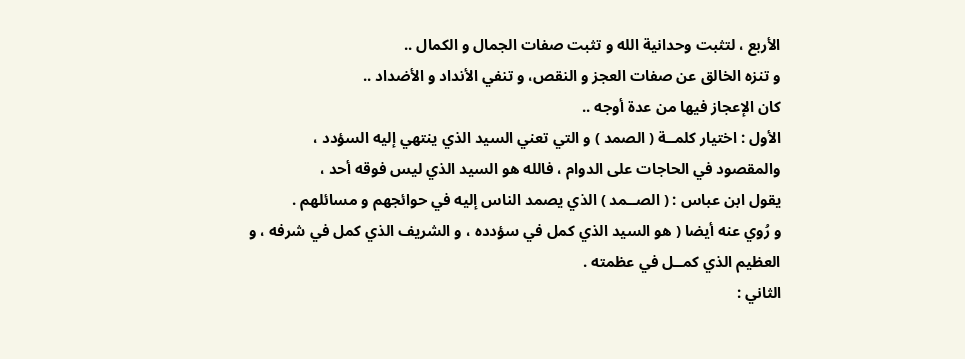الأربع ، لتثبت وحدانية الله و تثبت صفات الجمال و الكمال ..
و تنزه الخالق عن صفات العجز و النقص، و تنفي الأنداد و الأضداد ..
كان الإعجاز فيها من عدة أوجه ..
الأول : اختيار كلمــة ( الصمد ) و التي تعني السيد الذي ينتهي إليه السؤدد ،
والمقصود في الحاجات على الدوام ، فالله هو السيد الذي ليس فوقه أحد ،
يقول ابن عباس : ( الصــمد ) الذي يصمد الناس إليه في حوائجهم و مسائلهم .
و رُوي عنه أيضا ( هو السيد الذي كمل في سؤدده ، و الشريف الذي كمل في شرفه ، و العظيم الذي كمــل في عظمته .
الثاني :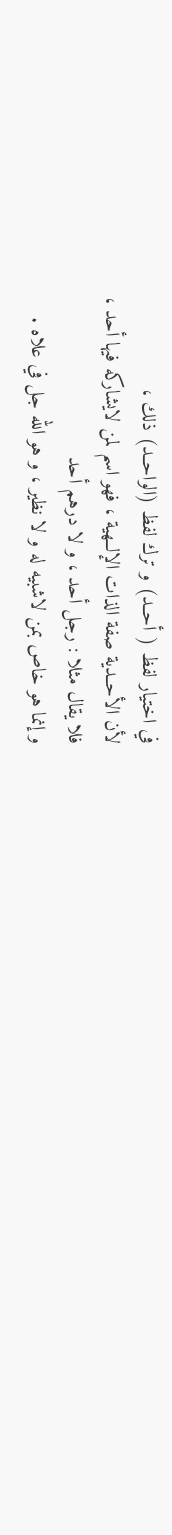في اختيار لفظ ( أحــد) و ترك لفظ (الواحــد) ذلك ،
لأن الأحــدية صفة الذات الإلــهية ، فهو اسم لمن لايشاركه فيها أحد ،
فلا يقال مثلا : رجل أحد ، و لا درهم أحد
و إنما هو خاص بمن لاشبيه له و لا نظير ، و هو الله جل في علاه .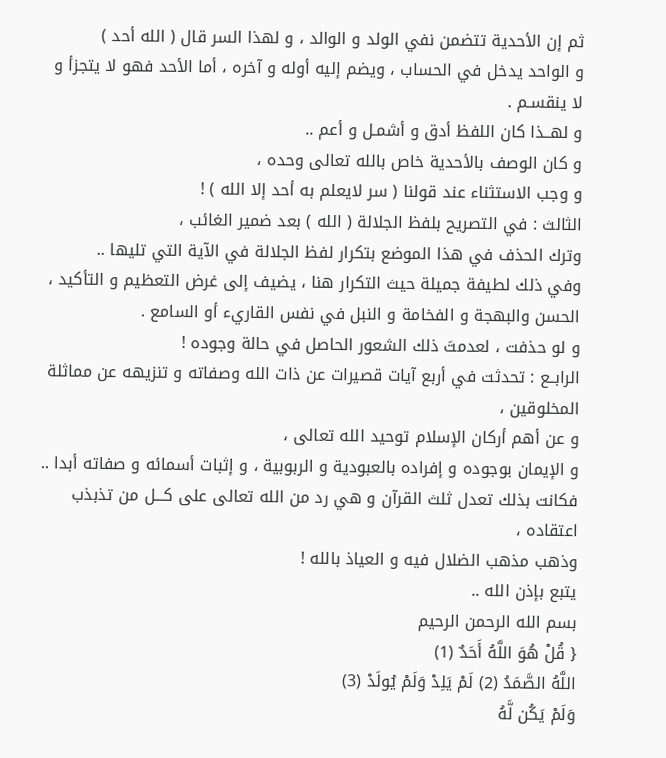ثم إن الأحدية تتضمن نفي الولد و الوالد ، و لهذا السر قال ( الله أحد )
و الواحد يدخل في الحساب ، ويضم إليه أوله و آخره ، أما الأحد فهو لا يتجزأ و لا ينقسـم .
و لهــذا كان اللفظ أدق و أشمـل و أعم ..
و كان الوصف بالأحدية خاص بالله تعالى وحده ،
و وجب الاستثناء عند قولنا ( سر لايعلم به أحد إلا الله ) !
الثالث : في التصريح بلفظ الجلالة ( الله ) بعد ضمير الغائب ،
وترك الحذف في هذا الموضع بتكرار لفظ الجلالة في الآية التي تليها ..
وفي ذلك لطيفة جميلة حيث التكرار هنا ، يضيف إلى غرض التعظيم و التأكيد ، الحسن والبهجة و الفخامة و النبل في نفس القاريء أو السامع .
و لو حذفت ، لعدمتَ ذلك الشعور الحاصل في حالة وجوده !
الرابــع : تحدثت في أربع آيات قصيرات عن ذات الله وصفاته و تنزيهه عن مماثلة المخلوقين ،
و عن أهم أركان الإسلام توحيد الله تعالى ،
و الإيمان بوجوده و إفراده بالعبودية و الربوبية ، و إثبات أسمائه و صفاته أبدا ..
فكانت بذلك تعدل ثلث القرآن و هي رد من الله تعالى على كـــل من تذبذب اعتقاده ،
وذهب مذهب الضلال فيه و العياذ بالله !
يتبع بإذن الله ..
بسم الله الرحمن الرحيم
{ قُلْ هُوَ اللَّهُ أَحَدٌ (1)
اللَّهُ الصَّمَدُ (2) لَمْ يَلِدْ وَلَمْ يُولَدْ (3)
وَلَمْ يَكُن لَّهُ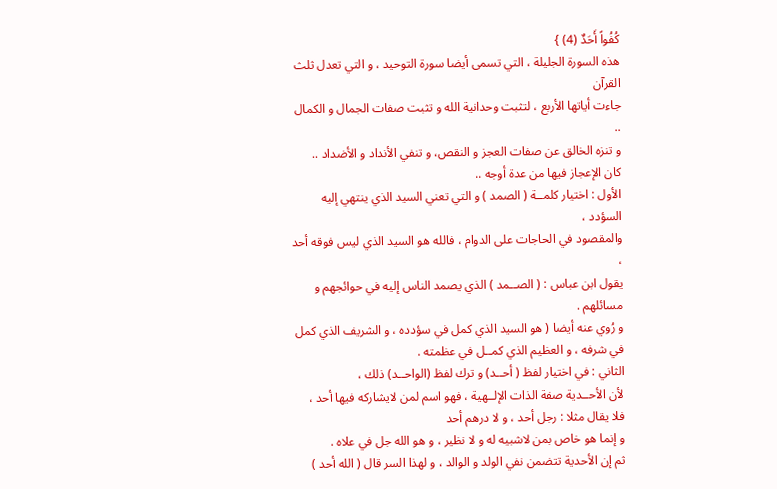كُفُواً أَحَدٌ (4) }
هذه السورة الجليلة ، التي تسمى أيضا سورة التوحيد ، و التي تعدل ثلث القرآن
جاءت أياتها الأربع ، لتثبت وحدانية الله و تثبت صفات الجمال و الكمال ..
و تنزه الخالق عن صفات العجز و النقص، و تنفي الأنداد و الأضداد ..
كان الإعجاز فيها من عدة أوجه ..
الأول : اختيار كلمــة ( الصمد ) و التي تعني السيد الذي ينتهي إليه السؤدد ،
والمقصود في الحاجات على الدوام ، فالله هو السيد الذي ليس فوقه أحد ،
يقول ابن عباس : ( الصــمد ) الذي يصمد الناس إليه في حوائجهم و مسائلهم .
و رُوي عنه أيضا ( هو السيد الذي كمل في سؤدده ، و الشريف الذي كمل في شرفه ، و العظيم الذي كمــل في عظمته .
الثاني : في اختيار لفظ ( أحــد) و ترك لفظ (الواحــد) ذلك ،
لأن الأحــدية صفة الذات الإلــهية ، فهو اسم لمن لايشاركه فيها أحد ،
فلا يقال مثلا : رجل أحد ، و لا درهم أحد
و إنما هو خاص بمن لاشبيه له و لا نظير ، و هو الله جل في علاه .
ثم إن الأحدية تتضمن نفي الولد و الوالد ، و لهذا السر قال ( الله أحد )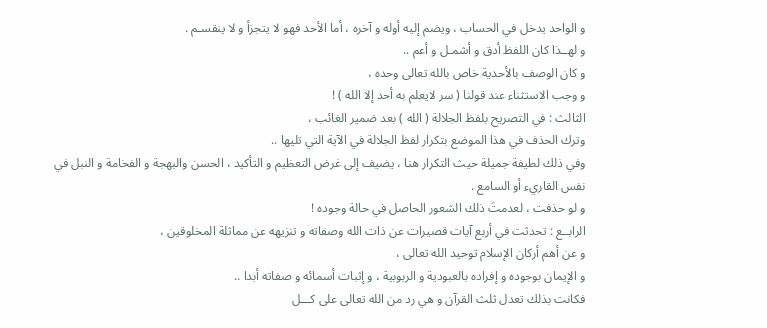و الواحد يدخل في الحساب ، ويضم إليه أوله و آخره ، أما الأحد فهو لا يتجزأ و لا ينقسـم .
و لهــذا كان اللفظ أدق و أشمـل و أعم ..
و كان الوصف بالأحدية خاص بالله تعالى وحده ،
و وجب الاستثناء عند قولنا ( سر لايعلم به أحد إلا الله ) !
الثالث : في التصريح بلفظ الجلالة ( الله ) بعد ضمير الغائب ،
وترك الحذف في هذا الموضع بتكرار لفظ الجلالة في الآية التي تليها ..
وفي ذلك لطيفة جميلة حيث التكرار هنا ، يضيف إلى غرض التعظيم و التأكيد ، الحسن والبهجة و الفخامة و النبل في نفس القاريء أو السامع .
و لو حذفت ، لعدمتَ ذلك الشعور الحاصل في حالة وجوده !
الرابــع : تحدثت في أربع آيات قصيرات عن ذات الله وصفاته و تنزيهه عن مماثلة المخلوقين ،
و عن أهم أركان الإسلام توحيد الله تعالى ،
و الإيمان بوجوده و إفراده بالعبودية و الربوبية ، و إثبات أسمائه و صفاته أبدا ..
فكانت بذلك تعدل ثلث القرآن و هي رد من الله تعالى على كـــل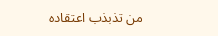من تذبذب اعتقاده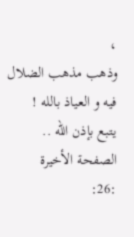،
وذهب مذهب الضلال فيه و العياذ بالله !
يتبع بإذن الله ..
الصفحة الأخيرة
:26: